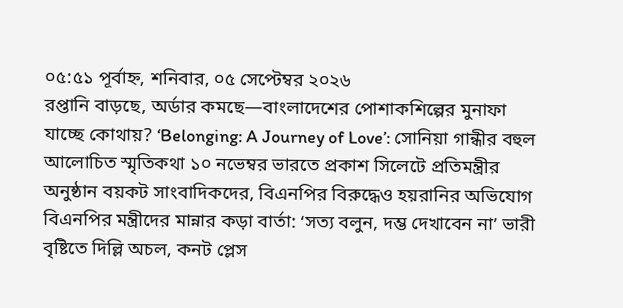০৫:৫১ পূর্বাহ্ন, শনিবার, ০৫ সেপ্টেম্বর ২০২৬
রপ্তানি বাড়ছে, অর্ডার কমছে—বাংলাদেশের পোশাকশিল্পের মুনাফা যাচ্ছে কোথায়? ‘Belonging: A Journey of Love’: সোনিয়া গান্ধীর বহুল আলোচিত স্মৃতিকথা ১০ নভেম্বর ভারতে প্রকাশ সিলেটে প্রতিমন্ত্রীর অনুষ্ঠান বয়কট সাংবাদিকদের, বিএনপির বিরুদ্ধেও হয়রানির অভিযোগ বিএনপির মন্ত্রীদের মান্নার কড়া বার্তা: ‘সত্য বলুন, দম্ভ দেখাবেন না’ ভারী বৃষ্টিতে দিল্লি অচল, কনট প্লেস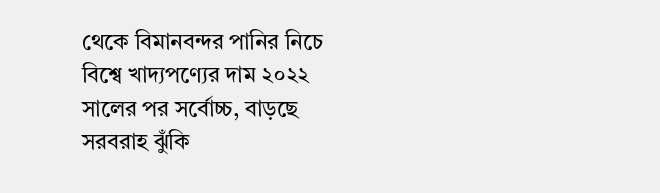থেকে বিমানবন্দর পানির নিচে বিশ্বে খাদ্যপণ্যের দাম ২০২২ সালের পর সর্বোচ্চ, বাড়ছে সরবরাহ ঝুঁকি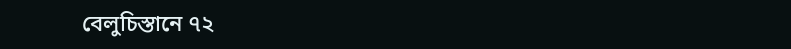বেলুচিস্তানে ৭২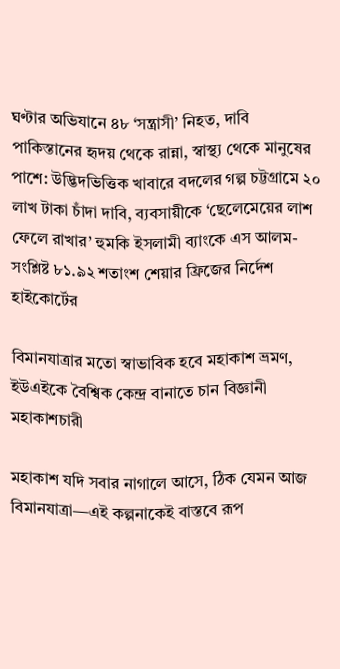ঘণ্টার অভিযানে ৪৮ ‘সন্ত্রাসী’ নিহত, দাবি পাকিস্তানের হৃদয় থেকে রান্না, স্বাস্থ্য থেকে মানুষের পাশে: উদ্ভিদভিত্তিক খাবারে বদলের গল্প চট্টগ্রামে ২০ লাখ টাকা চাঁদা দাবি, ব্যবসায়ীকে ‘ছেলেমেয়ের লাশ ফেলে রাখার’ হুমকি ইসলামী ব্যাংকে এস আলম-সংশ্লিষ্ট ৮১.৯২ শতাংশ শেয়ার ফ্রিজের নির্দেশ হাইকোর্টের

বিমানযাত্রার মতো স্বাভাবিক হবে মহাকাশ ভ্রমণ, ইউএইকে বৈশ্বিক কেন্দ্র বানাতে চান বিজ্ঞানী মহাকাশচারী

মহাকাশ যদি সবার নাগালে আসে, ঠিক যেমন আজ বিমানযাত্রা—এই কল্পনাকেই বাস্তবে রূপ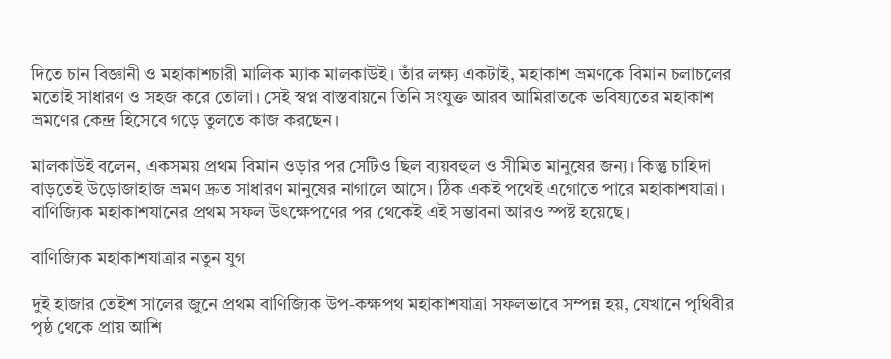দিতে চান বিজ্ঞানী ও মহাকাশচারী মালিক ম্যাক মালকাউই। তাঁর লক্ষ্য একটাই, মহাকাশ ভ্রমণকে বিমান চলাচলের মতোই সাধারণ ও সহজ করে তোলা। সেই স্বপ্ন বাস্তবায়নে তিনি সংযুক্ত আরব আমিরাতকে ভবিষ্যতের মহাকাশ ভ্রমণের কেন্দ্র হিসেবে গড়ে তুলতে কাজ করছেন।

মালকাউই বলেন, একসময় প্রথম বিমান ওড়ার পর সেটিও ছিল ব্যয়বহুল ও সীমিত মানুষের জন্য। কিন্তু চাহিদা বাড়তেই উড়োজাহাজ ভ্রমণ দ্রুত সাধারণ মানুষের নাগালে আসে। ঠিক একই পথেই এগোতে পারে মহাকাশযাত্রা। বাণিজ্যিক মহাকাশযানের প্রথম সফল উৎক্ষেপণের পর থেকেই এই সম্ভাবনা আরও স্পষ্ট হয়েছে।

বাণিজ্যিক মহাকাশযাত্রার নতুন যুগ

দুই হাজার তেইশ সালের জুনে প্রথম বাণিজ্যিক উপ-কক্ষপথ মহাকাশযাত্রা সফলভাবে সম্পন্ন হয়, যেখানে পৃথিবীর পৃষ্ঠ থেকে প্রায় আশি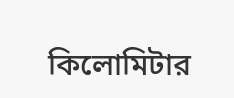কিলোমিটার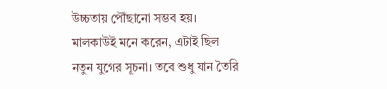উচ্চতায় পৌঁছানো সম্ভব হয়। মালকাউই মনে করেন, এটাই ছিল নতুন যুগের সূচনা। তবে শুধু যান তৈরি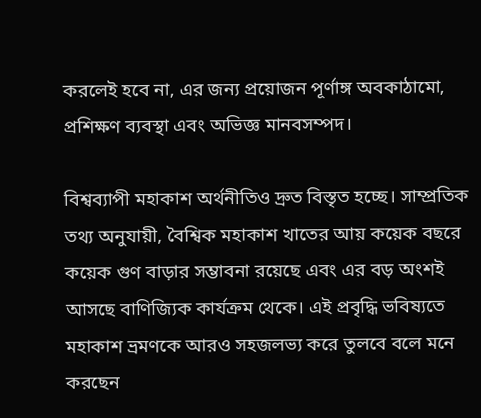করলেই হবে না, এর জন্য প্রয়োজন পূর্ণাঙ্গ অবকাঠামো, প্রশিক্ষণ ব্যবস্থা এবং অভিজ্ঞ মানবসম্পদ।

বিশ্বব্যাপী মহাকাশ অর্থনীতিও দ্রুত বিস্তৃত হচ্ছে। সাম্প্রতিক তথ্য অনুযায়ী, বৈশ্বিক মহাকাশ খাতের আয় কয়েক বছরে কয়েক গুণ বাড়ার সম্ভাবনা রয়েছে এবং এর বড় অংশই আসছে বাণিজ্যিক কার্যক্রম থেকে। এই প্রবৃদ্ধি ভবিষ্যতে মহাকাশ ভ্রমণকে আরও সহজলভ্য করে তুলবে বলে মনে করছেন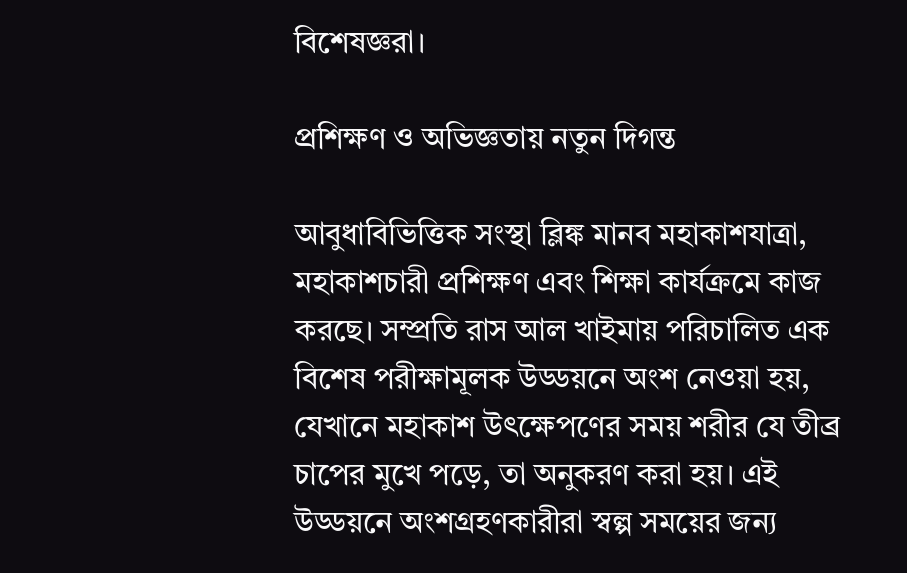বিশেষজ্ঞরা।

প্রশিক্ষণ ও অভিজ্ঞতায় নতুন দিগন্ত

আবুধাবিভিত্তিক সংস্থা ব্লিঙ্ক মানব মহাকাশযাত্রা, মহাকাশচারী প্রশিক্ষণ এবং শিক্ষা কার্যক্রমে কাজ করছে। সম্প্রতি রাস আল খাইমায় পরিচালিত এক বিশেষ পরীক্ষামূলক উড্ডয়নে অংশ নেওয়া হয়, যেখানে মহাকাশ উৎক্ষেপণের সময় শরীর যে তীব্র চাপের মুখে পড়ে, তা অনুকরণ করা হয়। এই উড্ডয়নে অংশগ্রহণকারীরা স্বল্প সময়ের জন্য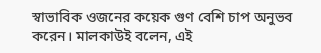স্বাভাবিক ওজনের কয়েক গুণ বেশি চাপ অনুভব করেন। মালকাউই বলেন, এই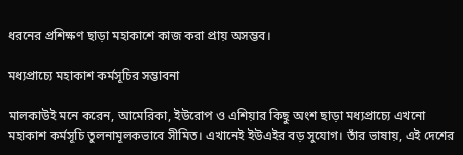ধরনের প্রশিক্ষণ ছাড়া মহাকাশে কাজ করা প্রায় অসম্ভব।

মধ্যপ্রাচ্যে মহাকাশ কর্মসূচির সম্ভাবনা

মালকাউই মনে করেন, আমেরিকা, ইউরোপ ও এশিয়ার কিছু অংশ ছাড়া মধ্যপ্রাচ্যে এখনো মহাকাশ কর্মসূচি তুলনামূলকভাবে সীমিত। এখানেই ইউএইর বড় সুযোগ। তাঁর ভাষায়, এই দেশের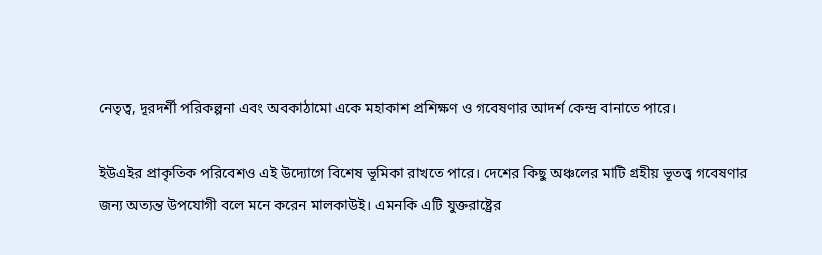নেতৃত্ব, দূরদর্শী পরিকল্পনা এবং অবকাঠামো একে মহাকাশ প্রশিক্ষণ ও গবেষণার আদর্শ কেন্দ্র বানাতে পারে।

ইউএইর প্রাকৃতিক পরিবেশও এই উদ্যোগে বিশেষ ভূমিকা রাখতে পারে। দেশের কিছু অঞ্চলের মাটি গ্রহীয় ভূতত্ত্ব গবেষণার জন্য অত্যন্ত উপযোগী বলে মনে করেন মালকাউই। এমনকি এটি যুক্তরাষ্ট্রের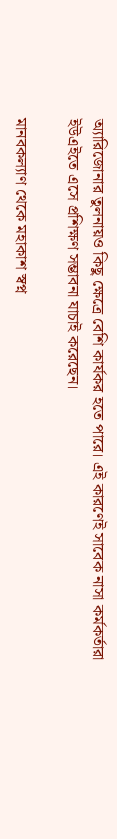অ্যারিজোনার তুলনায়ও কিছু ক্ষেত্রে বেশি কার্যকর হতে পারে। এই কারণেই সাবেক নাসা কর্মকর্তারা ইউএইতে এসে প্রশিক্ষণ সম্ভাবনা যাচাই করেছেন।

মানবকল্যাণ থেকে মহাকাশ স্বপ্ন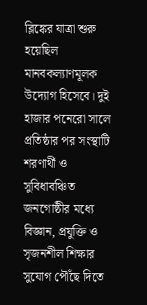ব্লিঙ্কের যাত্রা শুরু হয়েছিল মানবকল্যাণমূলক উদ্যোগ হিসেবে। দুই হাজার পনেরো সালে প্রতিষ্ঠার পর সংস্থাটি শরণার্থী ও সুবিধাবঞ্চিত জনগোষ্ঠীর মধ্যে বিজ্ঞান, প্রযুক্তি ও সৃজনশীল শিক্ষার সুযোগ পৌঁছে দিতে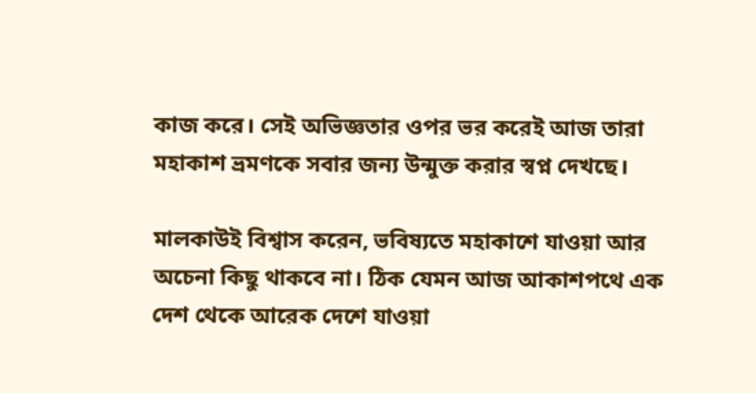কাজ করে। সেই অভিজ্ঞতার ওপর ভর করেই আজ তারা মহাকাশ ভ্রমণকে সবার জন্য উন্মুক্ত করার স্বপ্ন দেখছে।

মালকাউই বিশ্বাস করেন, ভবিষ্যতে মহাকাশে যাওয়া আর অচেনা কিছু থাকবে না। ঠিক যেমন আজ আকাশপথে এক দেশ থেকে আরেক দেশে যাওয়া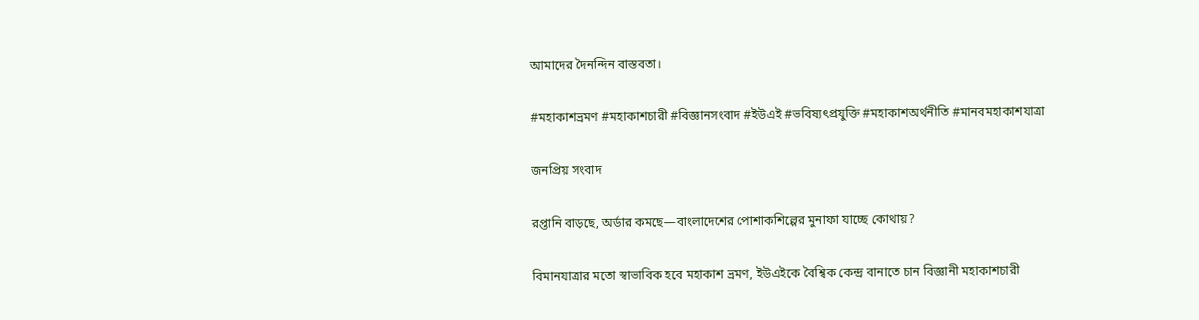আমাদের দৈনন্দিন বাস্তবতা।

#মহাকাশভ্রমণ #মহাকাশচারী #বিজ্ঞানসংবাদ #ইউএই #ভবিষ্যৎপ্রযুক্তি #মহাকাশঅর্থনীতি #মানবমহাকাশযাত্রা

জনপ্রিয় সংবাদ

রপ্তানি বাড়ছে, অর্ডার কমছে—বাংলাদেশের পোশাকশিল্পের মুনাফা যাচ্ছে কোথায়?

বিমানযাত্রার মতো স্বাভাবিক হবে মহাকাশ ভ্রমণ, ইউএইকে বৈশ্বিক কেন্দ্র বানাতে চান বিজ্ঞানী মহাকাশচারী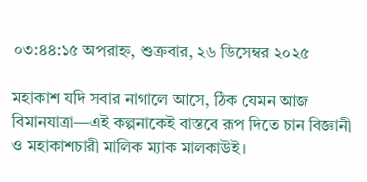০৩:৪৪:১৫ অপরাহ্ন, শুক্রবার, ২৬ ডিসেম্বর ২০২৫

মহাকাশ যদি সবার নাগালে আসে, ঠিক যেমন আজ বিমানযাত্রা—এই কল্পনাকেই বাস্তবে রূপ দিতে চান বিজ্ঞানী ও মহাকাশচারী মালিক ম্যাক মালকাউই।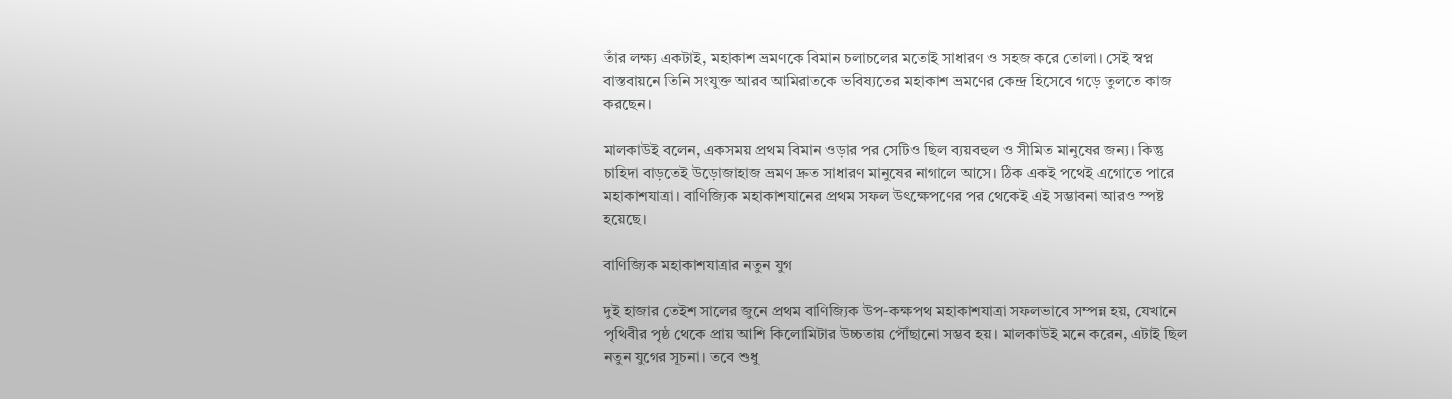তাঁর লক্ষ্য একটাই, মহাকাশ ভ্রমণকে বিমান চলাচলের মতোই সাধারণ ও সহজ করে তোলা। সেই স্বপ্ন বাস্তবায়নে তিনি সংযুক্ত আরব আমিরাতকে ভবিষ্যতের মহাকাশ ভ্রমণের কেন্দ্র হিসেবে গড়ে তুলতে কাজ করছেন।

মালকাউই বলেন, একসময় প্রথম বিমান ওড়ার পর সেটিও ছিল ব্যয়বহুল ও সীমিত মানুষের জন্য। কিন্তু চাহিদা বাড়তেই উড়োজাহাজ ভ্রমণ দ্রুত সাধারণ মানুষের নাগালে আসে। ঠিক একই পথেই এগোতে পারে মহাকাশযাত্রা। বাণিজ্যিক মহাকাশযানের প্রথম সফল উৎক্ষেপণের পর থেকেই এই সম্ভাবনা আরও স্পষ্ট হয়েছে।

বাণিজ্যিক মহাকাশযাত্রার নতুন যুগ

দুই হাজার তেইশ সালের জুনে প্রথম বাণিজ্যিক উপ-কক্ষপথ মহাকাশযাত্রা সফলভাবে সম্পন্ন হয়, যেখানে পৃথিবীর পৃষ্ঠ থেকে প্রায় আশি কিলোমিটার উচ্চতায় পৌঁছানো সম্ভব হয়। মালকাউই মনে করেন, এটাই ছিল নতুন যুগের সূচনা। তবে শুধু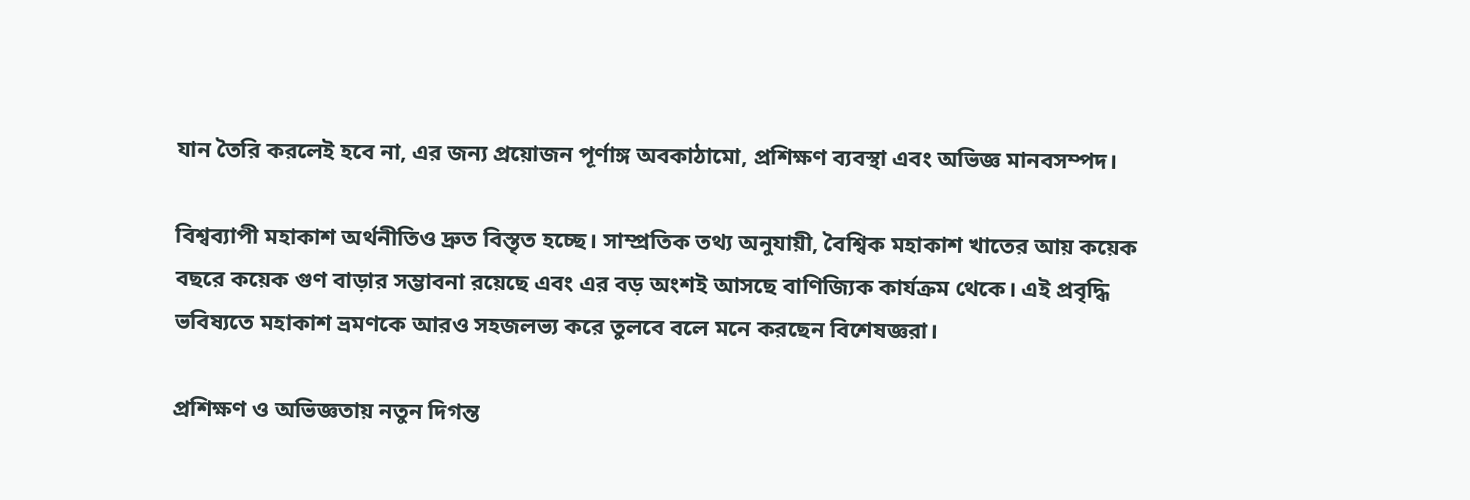যান তৈরি করলেই হবে না, এর জন্য প্রয়োজন পূর্ণাঙ্গ অবকাঠামো, প্রশিক্ষণ ব্যবস্থা এবং অভিজ্ঞ মানবসম্পদ।

বিশ্বব্যাপী মহাকাশ অর্থনীতিও দ্রুত বিস্তৃত হচ্ছে। সাম্প্রতিক তথ্য অনুযায়ী, বৈশ্বিক মহাকাশ খাতের আয় কয়েক বছরে কয়েক গুণ বাড়ার সম্ভাবনা রয়েছে এবং এর বড় অংশই আসছে বাণিজ্যিক কার্যক্রম থেকে। এই প্রবৃদ্ধি ভবিষ্যতে মহাকাশ ভ্রমণকে আরও সহজলভ্য করে তুলবে বলে মনে করছেন বিশেষজ্ঞরা।

প্রশিক্ষণ ও অভিজ্ঞতায় নতুন দিগন্ত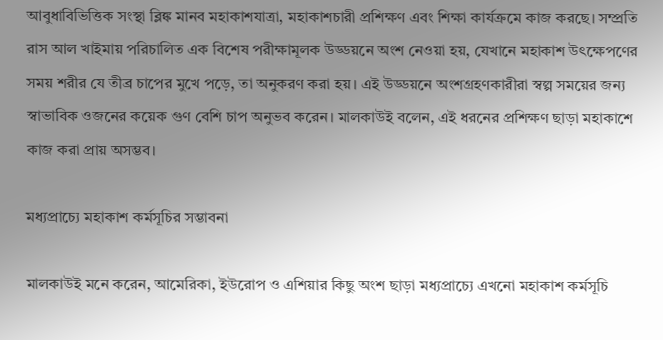আবুধাবিভিত্তিক সংস্থা ব্লিঙ্ক মানব মহাকাশযাত্রা, মহাকাশচারী প্রশিক্ষণ এবং শিক্ষা কার্যক্রমে কাজ করছে। সম্প্রতি রাস আল খাইমায় পরিচালিত এক বিশেষ পরীক্ষামূলক উড্ডয়নে অংশ নেওয়া হয়, যেখানে মহাকাশ উৎক্ষেপণের সময় শরীর যে তীব্র চাপের মুখে পড়ে, তা অনুকরণ করা হয়। এই উড্ডয়নে অংশগ্রহণকারীরা স্বল্প সময়ের জন্য স্বাভাবিক ওজনের কয়েক গুণ বেশি চাপ অনুভব করেন। মালকাউই বলেন, এই ধরনের প্রশিক্ষণ ছাড়া মহাকাশে কাজ করা প্রায় অসম্ভব।

মধ্যপ্রাচ্যে মহাকাশ কর্মসূচির সম্ভাবনা

মালকাউই মনে করেন, আমেরিকা, ইউরোপ ও এশিয়ার কিছু অংশ ছাড়া মধ্যপ্রাচ্যে এখনো মহাকাশ কর্মসূচি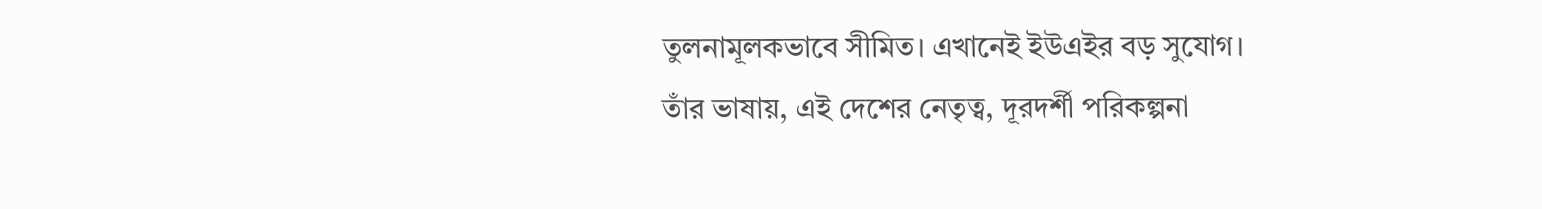তুলনামূলকভাবে সীমিত। এখানেই ইউএইর বড় সুযোগ। তাঁর ভাষায়, এই দেশের নেতৃত্ব, দূরদর্শী পরিকল্পনা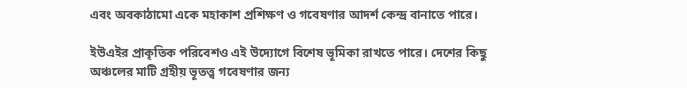এবং অবকাঠামো একে মহাকাশ প্রশিক্ষণ ও গবেষণার আদর্শ কেন্দ্র বানাতে পারে।

ইউএইর প্রাকৃতিক পরিবেশও এই উদ্যোগে বিশেষ ভূমিকা রাখতে পারে। দেশের কিছু অঞ্চলের মাটি গ্রহীয় ভূতত্ত্ব গবেষণার জন্য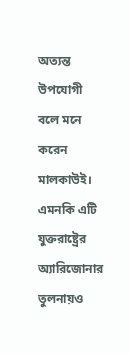অত্যন্ত উপযোগী বলে মনে করেন মালকাউই। এমনকি এটি যুক্তরাষ্ট্রের অ্যারিজোনার তুলনায়ও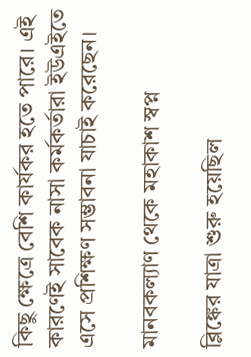কিছু ক্ষেত্রে বেশি কার্যকর হতে পারে। এই কারণেই সাবেক নাসা কর্মকর্তারা ইউএইতে এসে প্রশিক্ষণ সম্ভাবনা যাচাই করেছেন।

মানবকল্যাণ থেকে মহাকাশ স্বপ্ন

ব্লিঙ্কের যাত্রা শুরু হয়েছিল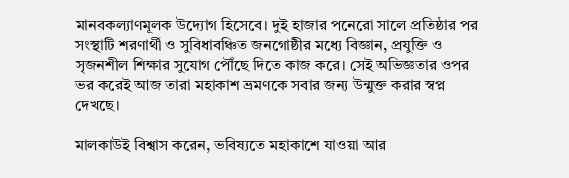মানবকল্যাণমূলক উদ্যোগ হিসেবে। দুই হাজার পনেরো সালে প্রতিষ্ঠার পর সংস্থাটি শরণার্থী ও সুবিধাবঞ্চিত জনগোষ্ঠীর মধ্যে বিজ্ঞান, প্রযুক্তি ও সৃজনশীল শিক্ষার সুযোগ পৌঁছে দিতে কাজ করে। সেই অভিজ্ঞতার ওপর ভর করেই আজ তারা মহাকাশ ভ্রমণকে সবার জন্য উন্মুক্ত করার স্বপ্ন দেখছে।

মালকাউই বিশ্বাস করেন, ভবিষ্যতে মহাকাশে যাওয়া আর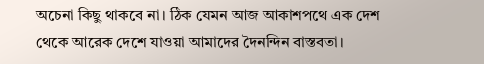অচেনা কিছু থাকবে না। ঠিক যেমন আজ আকাশপথে এক দেশ থেকে আরেক দেশে যাওয়া আমাদের দৈনন্দিন বাস্তবতা।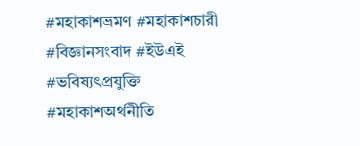#মহাকাশভ্রমণ #মহাকাশচারী #বিজ্ঞানসংবাদ #ইউএই #ভবিষ্যৎপ্রযুক্তি #মহাকাশঅর্থনীতি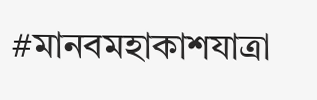#মানবমহাকাশযাত্রা